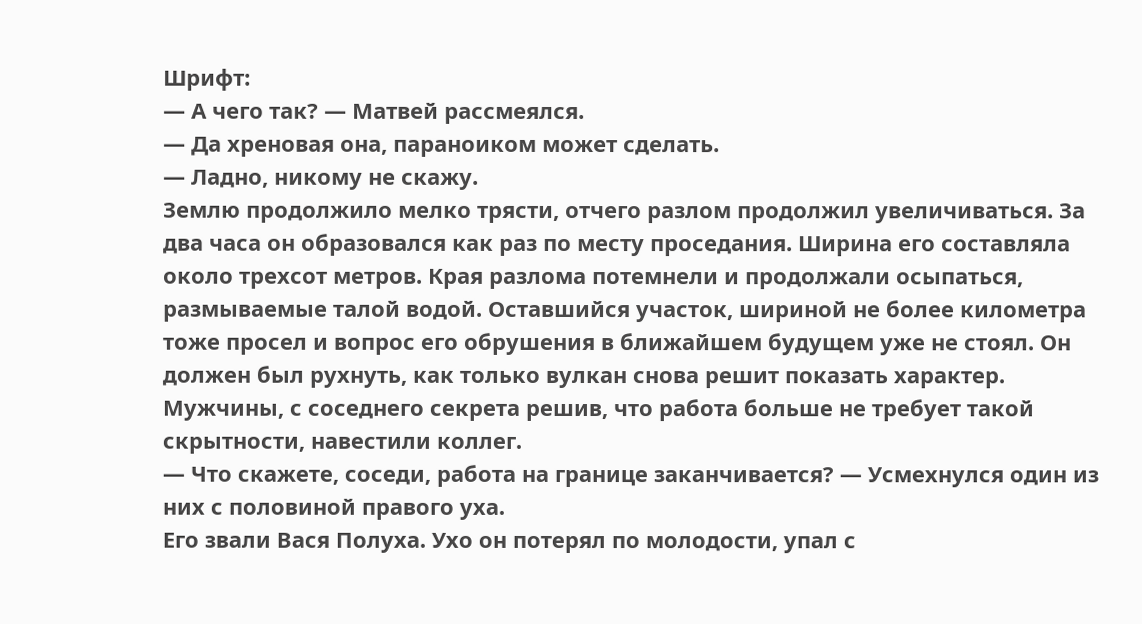Шрифт:
— А чего так? — Матвей рассмеялся.
— Да хреновая она, параноиком может сделать.
— Ладно, никому не скажу.
Землю продолжило мелко трясти, отчего разлом продолжил увеличиваться. За два часа он образовался как раз по месту проседания. Ширина его составляла около трехсот метров. Края разлома потемнели и продолжали осыпаться, размываемые талой водой. Оставшийся участок, шириной не более километра тоже просел и вопрос его обрушения в ближайшем будущем уже не стоял. Он должен был рухнуть, как только вулкан снова решит показать характер.
Мужчины, с соседнего секрета решив, что работа больше не требует такой скрытности, навестили коллег.
— Что скажете, соседи, работа на границе заканчивается? — Усмехнулся один из них с половиной правого уха.
Его звали Вася Полуха. Ухо он потерял по молодости, упал с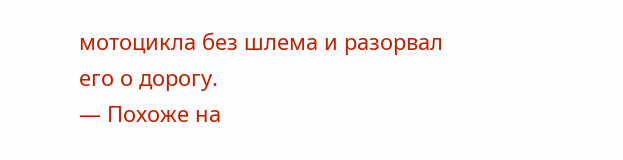мотоцикла без шлема и разорвал его о дорогу.
— Похоже на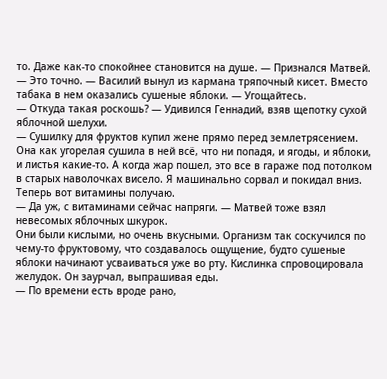то. Даже как-то спокойнее становится на душе. — Признался Матвей.
— Это точно. — Василий вынул из кармана тряпочный кисет. Вместо табака в нем оказались сушеные яблоки. — Угощайтесь.
— Откуда такая роскошь? — Удивился Геннадий, взяв щепотку сухой яблочной шелухи.
— Сушилку для фруктов купил жене прямо перед землетрясением. Она как угорелая сушила в ней всё, что ни попадя, и ягоды, и яблоки, и листья какие-то. А когда жар пошел, это все в гараже под потолком в старых наволочках висело. Я машинально сорвал и покидал вниз. Теперь вот витамины получаю.
— Да уж, с витаминами сейчас напряги. — Матвей тоже взял невесомых яблочных шкурок.
Они были кислыми, но очень вкусными. Организм так соскучился по чему-то фруктовому, что создавалось ощущение, будто сушеные яблоки начинают усваиваться уже во рту. Кислинка спровоцировала желудок. Он заурчал, выпрашивая еды.
— По времени есть вроде рано,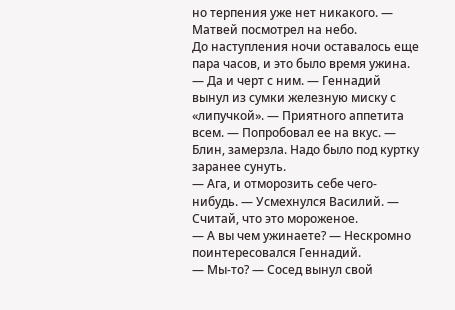но терпения уже нет никакого. — Матвей посмотрел на небо.
До наступления ночи оставалось еще пара часов, и это было время ужина.
— Да и черт с ним. — Геннадий вынул из сумки железную миску с «липучкой». — Приятного аппетита всем. — Попробовал ее на вкус. — Блин, замерзла. Надо было под куртку заранее сунуть.
— Ага, и отморозить себе чего-нибудь. — Усмехнулся Василий. — Считай, что это мороженое.
— А вы чем ужинаете? — Нескромно поинтересовался Геннадий.
— Мы-то? — Сосед вынул свой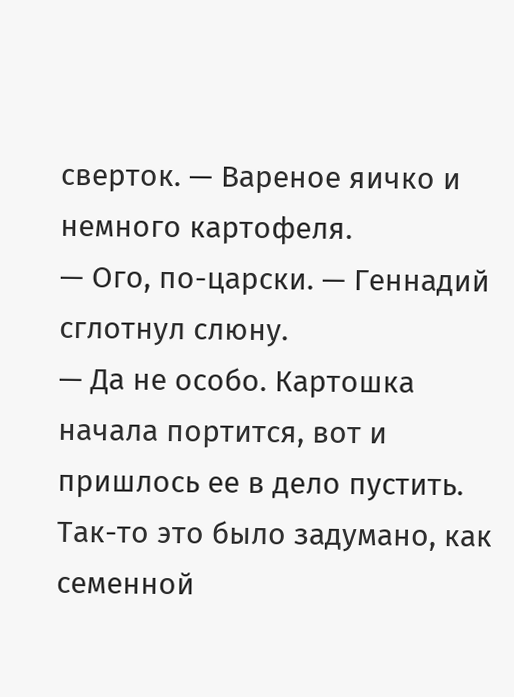сверток. — Вареное яичко и немного картофеля.
— Ого, по-царски. — Геннадий сглотнул слюну.
— Да не особо. Картошка начала портится, вот и пришлось ее в дело пустить. Так-то это было задумано, как семенной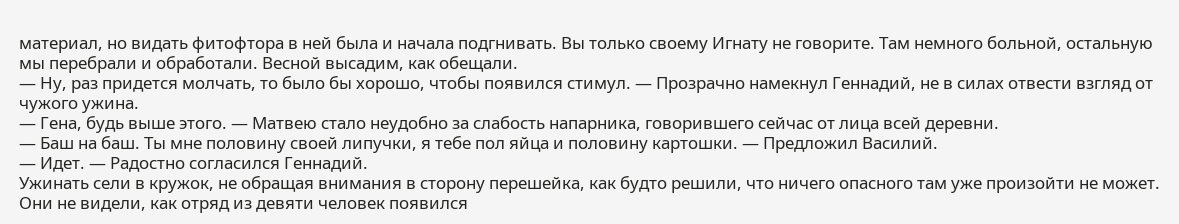материал, но видать фитофтора в ней была и начала подгнивать. Вы только своему Игнату не говорите. Там немного больной, остальную мы перебрали и обработали. Весной высадим, как обещали.
— Ну, раз придется молчать, то было бы хорошо, чтобы появился стимул. — Прозрачно намекнул Геннадий, не в силах отвести взгляд от чужого ужина.
— Гена, будь выше этого. — Матвею стало неудобно за слабость напарника, говорившего сейчас от лица всей деревни.
— Баш на баш. Ты мне половину своей липучки, я тебе пол яйца и половину картошки. — Предложил Василий.
— Идет. — Радостно согласился Геннадий.
Ужинать сели в кружок, не обращая внимания в сторону перешейка, как будто решили, что ничего опасного там уже произойти не может. Они не видели, как отряд из девяти человек появился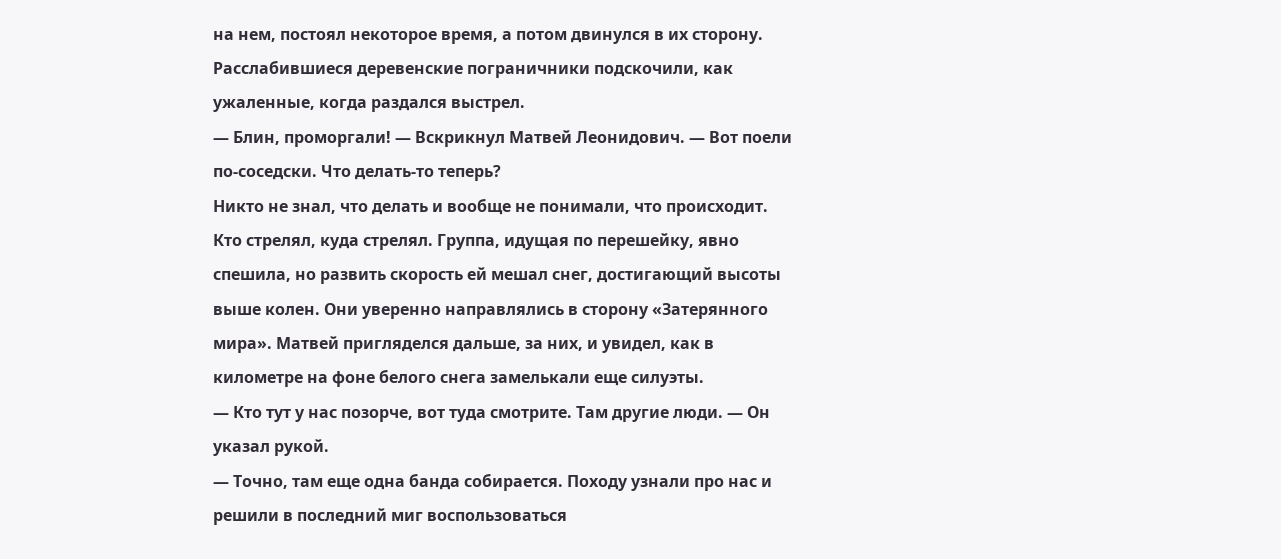на нем, постоял некоторое время, а потом двинулся в их сторону. Расслабившиеся деревенские пограничники подскочили, как ужаленные, когда раздался выстрел.
— Блин, проморгали! — Вскрикнул Матвей Леонидович. — Вот поели по-соседски. Что делать-то теперь?
Никто не знал, что делать и вообще не понимали, что происходит. Кто стрелял, куда стрелял. Группа, идущая по перешейку, явно спешила, но развить скорость ей мешал снег, достигающий высоты выше колен. Они уверенно направлялись в сторону «Затерянного мира». Матвей пригляделся дальше, за них, и увидел, как в километре на фоне белого снега замелькали еще силуэты.
— Кто тут у нас позорче, вот туда смотрите. Там другие люди. — Он указал рукой.
— Точно, там еще одна банда собирается. Походу узнали про нас и решили в последний миг воспользоваться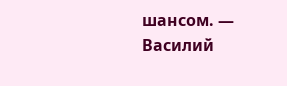шансом. — Василий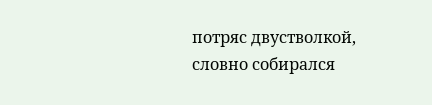потряс двустволкой, словно собирался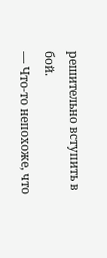решительно вступить в бой.
— Что-то непохоже, что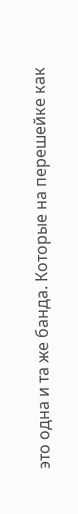это одна и та же банда. Которые на перешейке как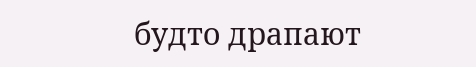будто драпают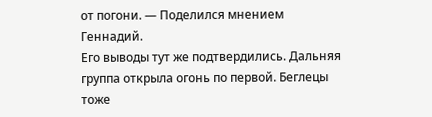от погони. — Поделился мнением Геннадий.
Его выводы тут же подтвердились. Дальняя группа открыла огонь по первой. Беглецы тоже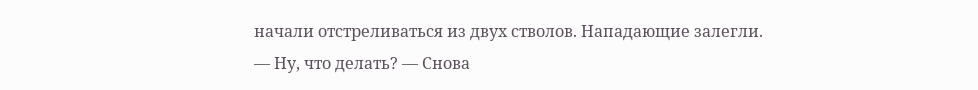начали отстреливаться из двух стволов. Нападающие залегли.
— Ну, что делать? — Снова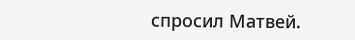спросил Матвей.